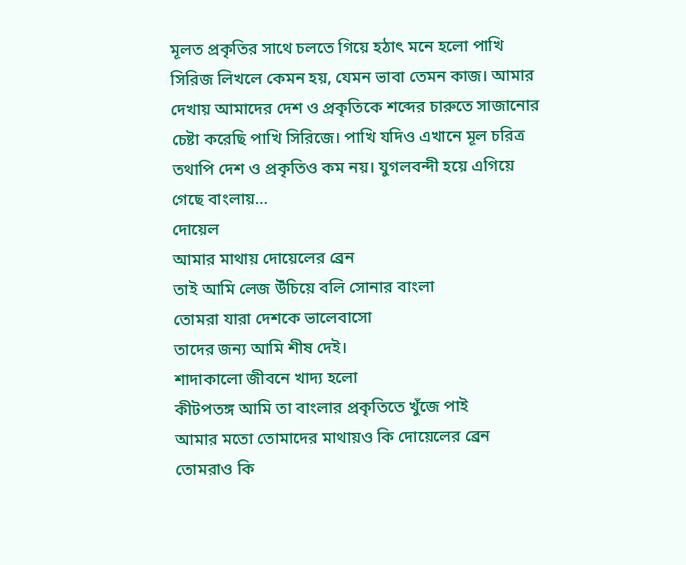মূলত প্রকৃতির সাথে চলতে গিয়ে হঠাৎ মনে হলো পাখি সিরিজ লিখলে কেমন হয়, যেমন ভাবা তেমন কাজ। আমার দেখায় আমাদের দেশ ও প্রকৃতিকে শব্দের চারুতে সাজানোর চেষ্টা করেছি পাখি সিরিজে। পাখি যদিও এখানে মূল চরিত্র তথাপি দেশ ও প্রকৃতিও কম নয়। যুগলবন্দী হয়ে এগিয়ে গেছে বাংলায়…
দোয়েল
আমার মাথায় দোয়েলের ব্রেন
তাই আমি লেজ উঁচিয়ে বলি সোনার বাংলা
তোমরা যারা দেশকে ভালেবাসো
তাদের জন্য আমি শীষ দেই।
শাদাকালো জীবনে খাদ্য হলো
কীটপতঙ্গ আমি তা বাংলার প্রকৃতিতে খুঁজে পাই
আমার মতো তোমাদের মাথায়ও কি দোয়েলের ব্রেন
তোমরাও কি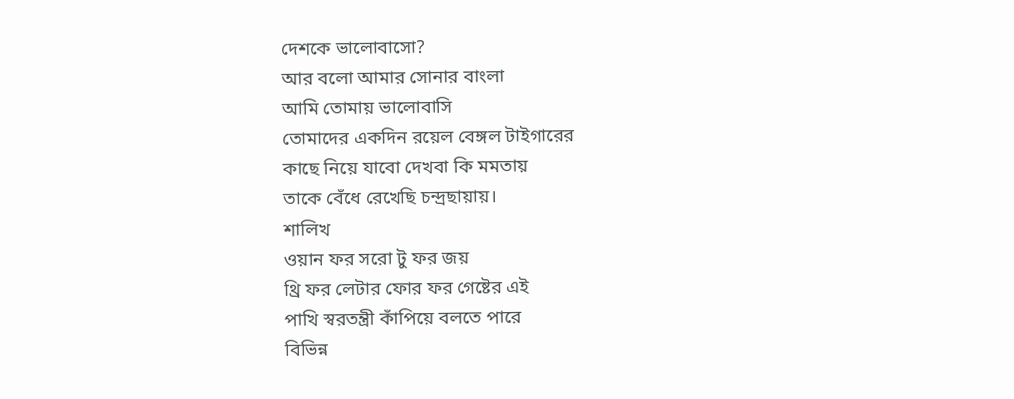দেশকে ভালোবাসো?
আর বলো আমার সোনার বাংলা
আমি তোমায় ভালোবাসি
তোমাদের একদিন রয়েল বেঙ্গল টাইগারের
কাছে নিয়ে যাবো দেখবা কি মমতায়
তাকে বেঁধে রেখেছি চন্দ্রছায়ায়।
শালিখ
ওয়ান ফর সরো টু ফর জয়
থ্রি ফর লেটার ফোর ফর গেষ্টের এই
পাখি স্বরতন্ত্রী কাঁপিয়ে বলতে পারে
বিভিন্ন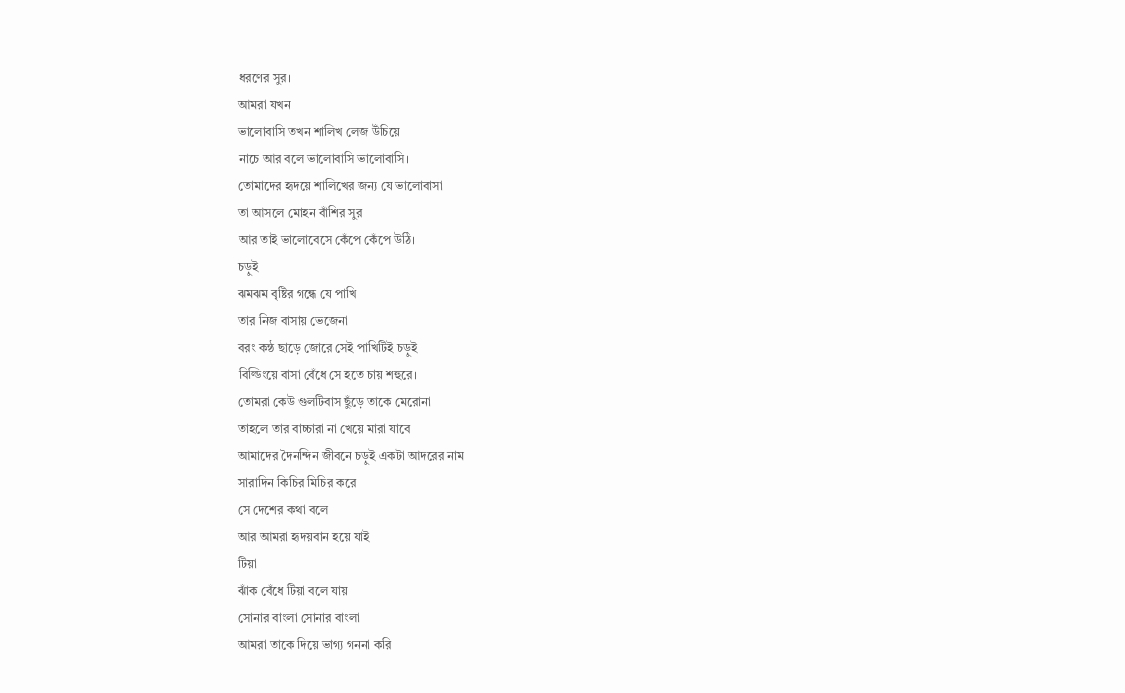ধরণের সুর।
আমরা যখন
ভালোবাসি তখন শালিখ লেজ উঁচিয়ে
নাচে আর বলে ভালোবাসি ভালোবাসি।
তোমাদের হৃদয়ে শালিখের জন্য যে ভালোবাসা
তা আসলে মোহন বাঁশির সুর
আর তাই ভালোবেসে কেঁপে কেঁপে উঠি।
চড়ুই
ঝমঝম বৃষ্টির গন্ধে যে পাখি
তার নিজ বাসায় ভেজেনা
বরং কন্ঠ ছাড়ে জোরে সেই পাখিটিই চড়ুই
বিল্ডিংয়ে বাসা বেঁধে সে হতে চায় শহুরে।
তোমরা কেউ গুলটিবাস ছুঁড়ে তাকে মেরোনা
তাহলে তার বাচ্চারা না খেয়ে মারা যাবে
আমাদের দৈনন্দিন জীবনে চড়ুই একটা আদরের নাম
সারাদিন কিচির মিচির করে
সে দেশের কথা বলে
আর আমরা হৃদয়বান হয়ে যাই
টিয়া
ঝাঁক বেঁধে টিয়া বলে যায়
সোনার বাংলা সোনার বাংলা
আমরা তাকে দিয়ে ভাগ্য গননা করি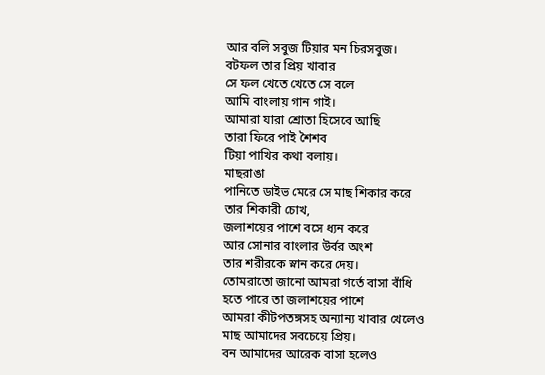আর বলি সবুজ টিয়ার মন চিরসবুজ।
বটফল তার প্রিয় খাবার
সে ফল খেতে খেতে সে বলে
আমি বাংলায় গান গাই।
আমারা যারা শ্রোতা হিসেবে আছি
তারা ফিরে পাই শৈশব
টিয়া পাখির কথা বলায়।
মাছরাঙা
পানিতে ডাইভ মেরে সে মাছ শিকার করে
তার শিকারী চোখ,
জলাশয়ের পাশে বসে ধ্যন করে
আর সোনার বাংলার উর্বর অংশ
তার শরীরকে স্নান করে দেয়।
তোমরাতো জানো আমরা গর্তে বাসা বাঁধি
হতে পারে তা জলাশয়ের পাশে
আমরা কীটপতঙ্গসহ অন্যান্য খাবার খেলেও
মাছ আমাদের সবচেয়ে প্রিয়।
বন আমাদের আরেক বাসা হলেও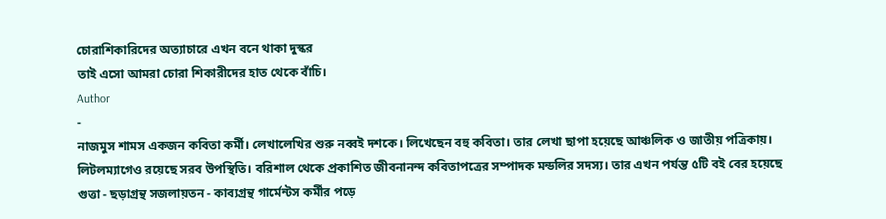চোরাশিকারিদের অত্যাচারে এখন বনে থাকা দুস্কর
তাই এসো আমরা চোরা শিকারীদের হাত থেকে বাঁচি।
Author
-
নাজমুস শামস একজন কবিতা কর্মী। লেখালেখির শুরু নব্বই দশকে। লিখেছেন বহু কবিতা। তার লেখা ছাপা হয়েছে আঞ্চলিক ও জাতীয় পত্রিকায়। লিটলম্যাগেও রয়েছে সরব উপস্থিতি। বরিশাল থেকে প্রকাশিত জীবনানন্দ কবিতাপত্রের সম্পাদক মন্ডলির সদস্য। তার এখন পর্যন্ত ৫টি বই বের হয়েছে গুত্তা - ছড়াগ্রন্থ সজলায়তন - কাব্যগ্রন্থ গার্মেন্টস কর্মীর পড়ে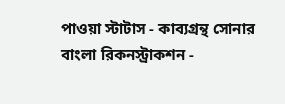পাওয়া স্টাটাস - কাব্যগ্রন্থ সোনার বাংলা রিকনস্ট্রাকশন -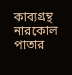কাব্যগ্রন্থ নারকোল পাতার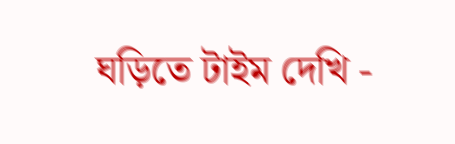ঘড়িতে টাইম দেখি -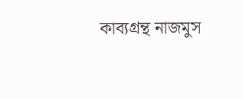কাব্যগ্রন্থ নাজমুস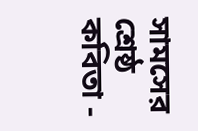সামসের শ্রেষ্ঠ কবিতা -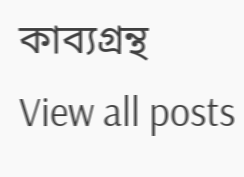কাব্যগ্রন্থ
View all posts